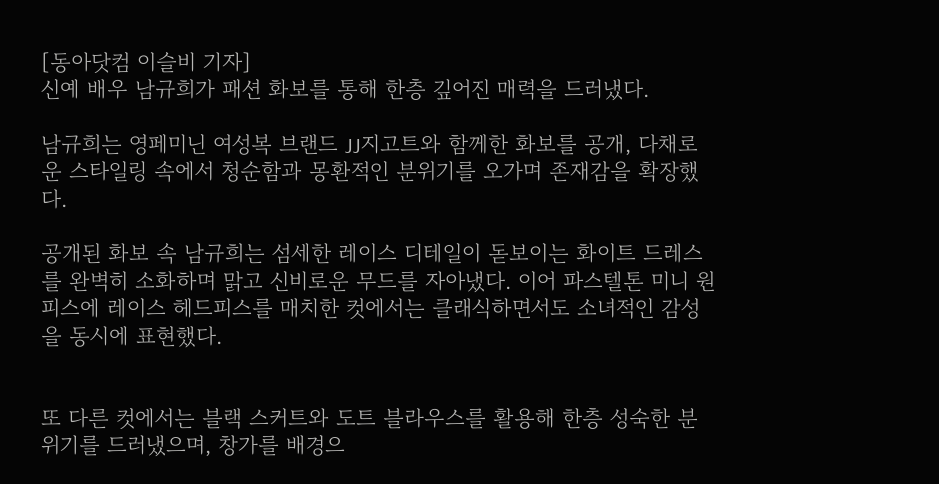[동아닷컴 이슬비 기자]
신예 배우 남규희가 패션 화보를 통해 한층 깊어진 매력을 드러냈다.

남규희는 영페미닌 여성복 브랜드 JJ지고트와 함께한 화보를 공개, 다채로운 스타일링 속에서 청순함과 몽환적인 분위기를 오가며 존재감을 확장했다.

공개된 화보 속 남규희는 섬세한 레이스 디테일이 돋보이는 화이트 드레스를 완벽히 소화하며 맑고 신비로운 무드를 자아냈다. 이어 파스텔톤 미니 원피스에 레이스 헤드피스를 매치한 컷에서는 클래식하면서도 소녀적인 감성을 동시에 표현했다.


또 다른 컷에서는 블랙 스커트와 도트 블라우스를 활용해 한층 성숙한 분위기를 드러냈으며, 창가를 배경으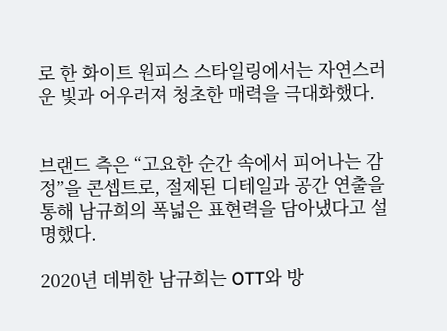로 한 화이트 원피스 스타일링에서는 자연스러운 빛과 어우러져 청초한 매력을 극대화했다.


브랜드 측은 “고요한 순간 속에서 피어나는 감정”을 콘셉트로, 절제된 디테일과 공간 연출을 통해 남규희의 폭넓은 표현력을 담아냈다고 설명했다.

2020년 데뷔한 남규희는 OTT와 방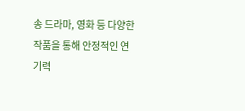송 드라마, 영화 등 다양한 작품을 통해 안정적인 연기력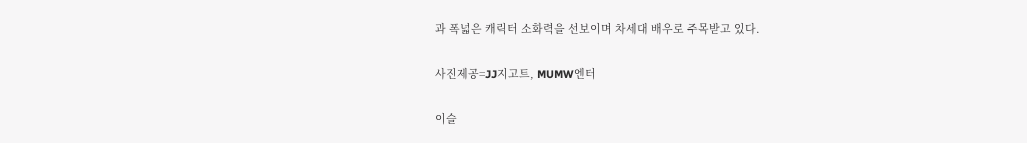과 폭넓은 캐릭터 소화력을 선보이며 차세대 배우로 주목받고 있다.

사진제공=JJ지고트, MUMW엔터

이슬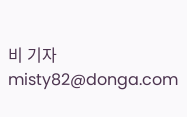비 기자 misty82@donga.com